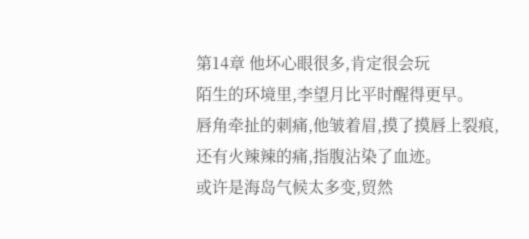第14章 他坏心眼很多,肯定很会玩
陌生的环境里,李望月比平时醒得更早。
唇角牵扯的刺痛,他皱着眉,摸了摸唇上裂痕,还有火辣辣的痛,指腹沾染了血迹。
或许是海岛气候太多变,贸然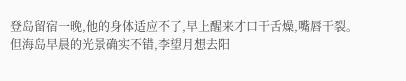登岛留宿一晚,他的身体适应不了,早上醒来才口干舌燥,嘴唇干裂。
但海岛早晨的光景确实不错,李望月想去阳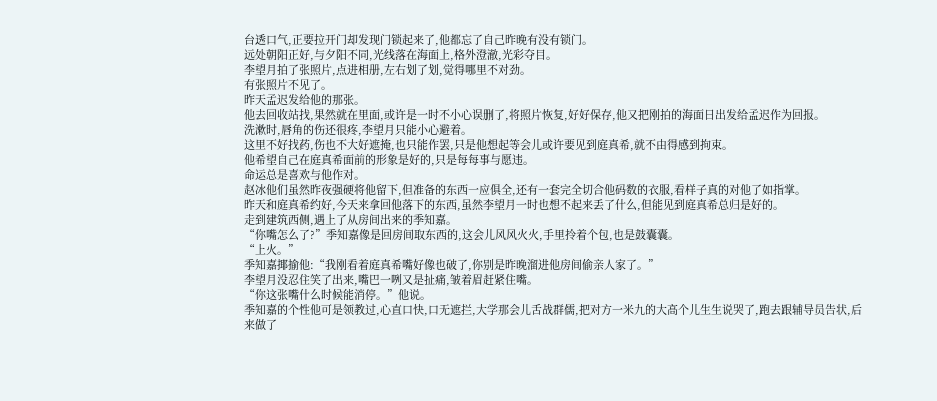台透口气,正要拉开门却发现门锁起来了,他都忘了自己昨晚有没有锁门。
远处朝阳正好,与夕阳不同,光线落在海面上,格外澄澈,光彩夺目。
李望月拍了张照片,点进相册,左右划了划,觉得哪里不对劲。
有张照片不见了。
昨天孟迟发给他的那张。
他去回收站找,果然就在里面,或许是一时不小心误删了,将照片恢复,好好保存,他又把刚拍的海面日出发给孟迟作为回报。
洗漱时,唇角的伤还很疼,李望月只能小心避着。
这里不好找药,伤也不大好遮掩,也只能作罢,只是他想起等会儿或许要见到庭真希,就不由得感到拘束。
他希望自己在庭真希面前的形象是好的,只是每每事与愿违。
命运总是喜欢与他作对。
赵冰他们虽然昨夜强硬将他留下,但准备的东西一应俱全,还有一套完全切合他码数的衣服,看样子真的对他了如指掌。
昨天和庭真希约好,今天来拿回他落下的东西,虽然李望月一时也想不起来丢了什么,但能见到庭真希总归是好的。
走到建筑西侧,遇上了从房间出来的季知嘉。
“你嘴怎么了?”季知嘉像是回房间取东西的,这会儿风风火火,手里拎着个包,也是鼓囊囊。
“上火。”
季知嘉揶揄他:“我刚看着庭真希嘴好像也破了,你别是昨晚溜进他房间偷亲人家了。”
李望月没忍住笑了出来,嘴巴一咧又是扯痛,皱着眉赶紧住嘴。
“你这张嘴什么时候能消停。”他说。
季知嘉的个性他可是领教过,心直口快,口无遮拦,大学那会儿舌战群儒,把对方一米九的大高个儿生生说哭了,跑去跟辅导员告状,后来做了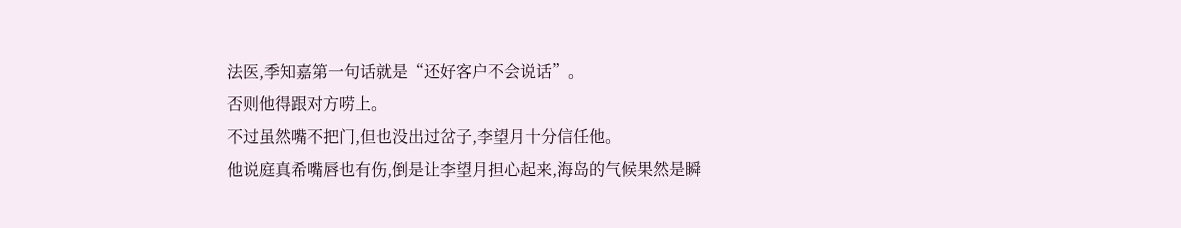法医,季知嘉第一句话就是“还好客户不会说话”。
否则他得跟对方唠上。
不过虽然嘴不把门,但也没出过岔子,李望月十分信任他。
他说庭真希嘴唇也有伤,倒是让李望月担心起来,海岛的气候果然是瞬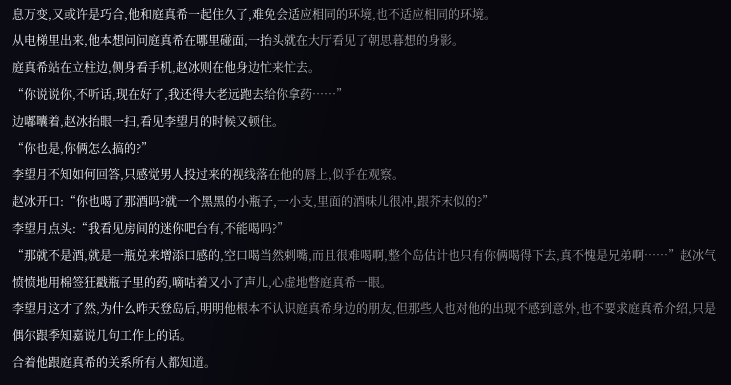息万变,又或许是巧合,他和庭真希一起住久了,难免会适应相同的环境,也不适应相同的环境。
从电梯里出来,他本想问问庭真希在哪里碰面,一抬头就在大厅看见了朝思暮想的身影。
庭真希站在立柱边,侧身看手机,赵冰则在他身边忙来忙去。
“你说说你,不听话,现在好了,我还得大老远跑去给你拿药……”
边嘟囔着,赵冰抬眼一扫,看见李望月的时候又顿住。
“你也是,你俩怎么搞的?”
李望月不知如何回答,只感觉男人投过来的视线落在他的唇上,似乎在观察。
赵冰开口:“你也喝了那酒吗?就一个黑黑的小瓶子,一小支,里面的酒味儿很冲,跟芥末似的?”
李望月点头:“我看见房间的迷你吧台有,不能喝吗?”
“那就不是酒,就是一瓶兑来增添口感的,空口喝当然剌嘴,而且很难喝啊,整个岛估计也只有你俩喝得下去,真不愧是兄弟啊……”赵冰气愤愤地用棉签狂戳瓶子里的药,嘀咕着又小了声儿,心虚地瞥庭真希一眼。
李望月这才了然,为什么昨天登岛后,明明他根本不认识庭真希身边的朋友,但那些人也对他的出现不感到意外,也不要求庭真希介绍,只是偶尔跟季知嘉说几句工作上的话。
合着他跟庭真希的关系所有人都知道。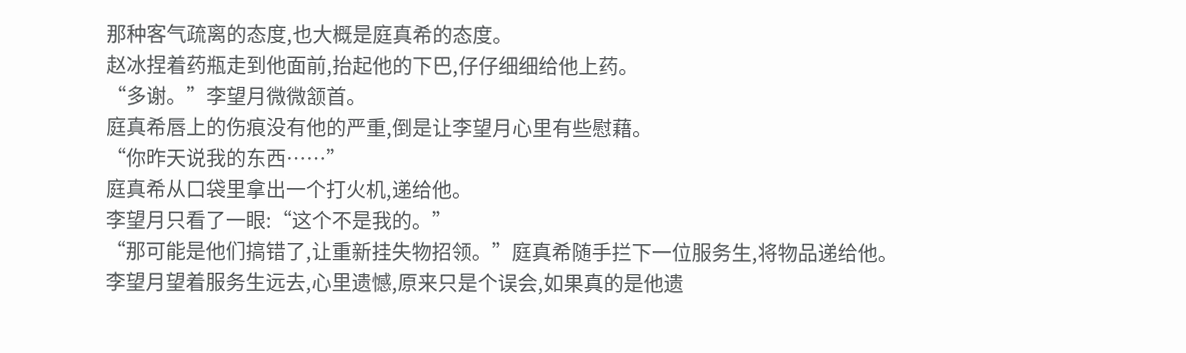那种客气疏离的态度,也大概是庭真希的态度。
赵冰捏着药瓶走到他面前,抬起他的下巴,仔仔细细给他上药。
“多谢。”李望月微微颔首。
庭真希唇上的伤痕没有他的严重,倒是让李望月心里有些慰藉。
“你昨天说我的东西……”
庭真希从口袋里拿出一个打火机,递给他。
李望月只看了一眼:“这个不是我的。”
“那可能是他们搞错了,让重新挂失物招领。”庭真希随手拦下一位服务生,将物品递给他。
李望月望着服务生远去,心里遗憾,原来只是个误会,如果真的是他遗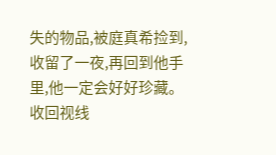失的物品,被庭真希捡到,收留了一夜,再回到他手里,他一定会好好珍藏。
收回视线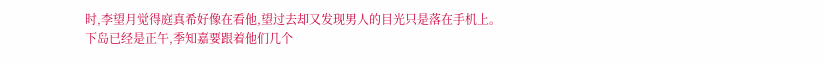时,李望月觉得庭真希好像在看他,望过去却又发现男人的目光只是落在手机上。
下岛已经是正午,季知嘉要跟着他们几个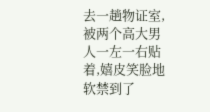去一趟物证室,被两个高大男人一左一右贴着,嬉皮笑脸地软禁到了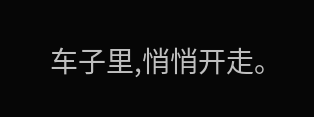车子里,悄悄开走。